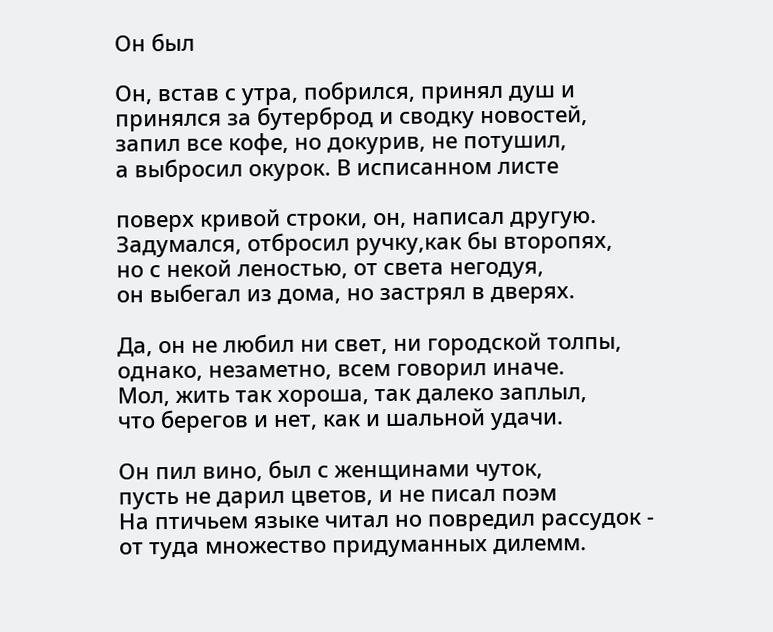Он был

Он, встав с утра, побрился, принял душ и
принялся за бутерброд и сводку новостей,
запил все кофе, но докурив, не потушил,
а выбросил окурок. В исписанном листе

поверх кривой строки, он, написал другую.
Задумался, отбросил ручку,как бы второпях,
но с некой леностью, от света негодуя,
он выбегал из дома, но застрял в дверях.

Да, он не любил ни свет, ни городской толпы,
однако, незаметно, всем говорил иначе.
Мол, жить так хороша, так далеко заплыл,
что берегов и нет, как и шальной удачи.

Он пил вино, был с женщинами чуток,
пусть не дарил цветов, и не писал поэм
На птичьем языке читал но повредил рассудок -
от туда множество придуманных дилемм.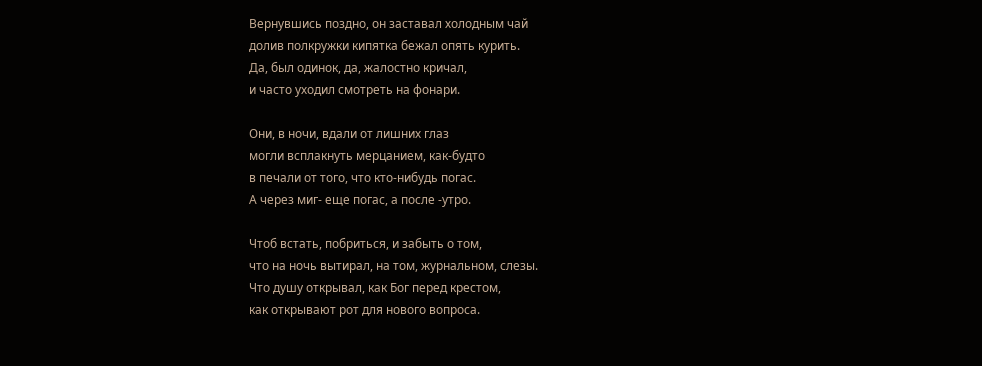Вернувшись поздно, он заставал холодным чай
долив полкружки кипятка бежал опять курить.
Да, был одинок, да, жалостно кричал,
и часто уходил смотреть на фонари.

Они, в ночи, вдали от лишних глаз
могли всплакнуть мерцанием, как-будто
в печали от того, что кто-нибудь погас.
А через миг- еще погас, а после -утро.

Чтоб встать, побриться, и забыть о том,
что на ночь вытирал, на том, журнальном, слезы.
Что душу открывал, как Бог перед крестом,
как открывают рот для нового вопроса.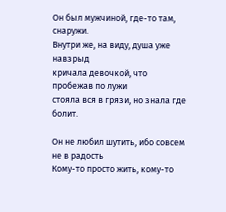Он был мужчиной, где-то там, снаружи.
Внутри же, на виду, душа уже навзрыд
кричала девочкой, что пробежав по лужи
стояла вся в грязи, но знала где болит.

Он не любил шутить, ибо совсем не в радость
Кому-то просто жить, кому-то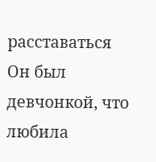расставаться
Он был девчонкой, что любила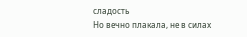сладость
Но вечно плакала, не в силах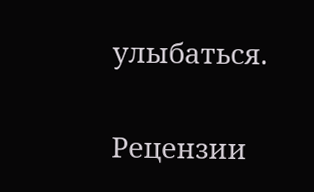улыбаться.


Рецензии